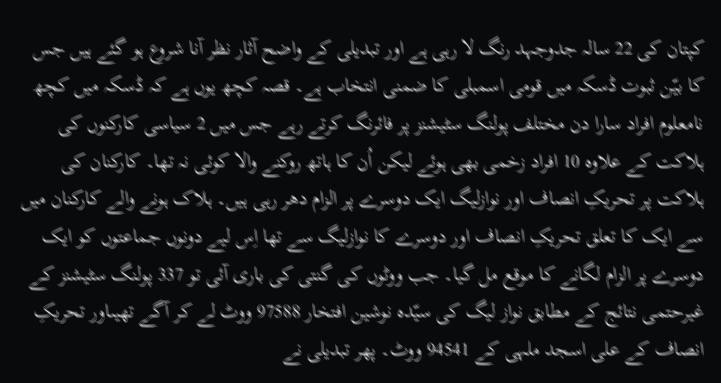کپتان کی 22 سالہ جدوجہد رنگ لا رہی ہے اور تبدیلی کے واضح آثار نظر آنا شروع ہو گئے ہیں جس کا بیّن ثبوت ڈسکہ میں قومی اسمبلی کا ضمنی انتخاب ہے۔ قصہ کچھ یوں ہے کہ ڈسکہ میں کچھ نامعلوم افراد سارا دن مختلف پولنگ سٹیشنز پر فائرنگ کرتے رہے جس میں 2 سیاسی کارکنوں کی ہلاکت کے علاوہ 10 افراد زخمی بھی ہوئے لیکن اُن کا ہاتھ روکنے والا کوئی نہ تھا۔ کارکنان کی ہلاکت پر تحریکِ انصاف اور نوازلیگ ایک دوسرے پر الزام دھر رہی ہیں۔ ہلاک ہونے والے کارکنان میں سے ایک کا تعلق تحریکِ انصاف اور دوسرے کا نوازلیگ سے تھا اِس لیے دونوں جماعتوں کو ایک دوسرے پر الزام لگانے کا موقع مل گیا۔ جب ووٹوں کی گنتی کی باری آئی تو 337 پولنگ سٹیشنز کے غیرحتمی نتائج کے مطابق نواز لیگ کی سیّدہ نوشین افتخار 97588 ووٹ لے کر آگے تھیںاور تحریکِ انصاف کے علی اسجد ملہی کے 94541 ووٹ۔ پھر تبدیلی نے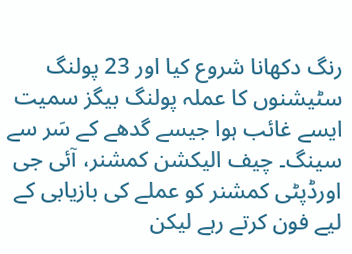رنگ دکھانا شروع کیا اور 23 پولنگ سٹیشنوں کا عملہ پولنگ بیگز سمیت ایسے غائب ہوا جیسے گدھے کے سَر سے سینگ۔ چیف الیکشن کمشنر، آئی جی اورڈپٹی کمشنر کو عملے کی بازیابی کے لیے فون کرتے رہے لیکن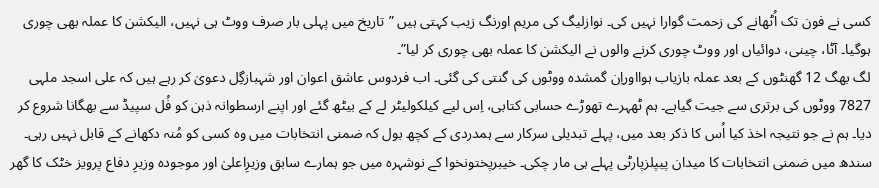کسی نے فون تک اُٹھانے کی زحمت گوارا نہیں کی۔ نوازلیگ کی مریم اورنگ زیب کہتی ہیں ”تاریخ میں پہلی بار صرف ووٹ ہی نہیں، الیکشن کا عملہ بھی چوری ہوگیا۔ آٹا، چینی، دوائیاں اور ووٹ چوری کرنے والوں نے الیکشن کا عملہ بھی چوری کر لیا”۔
لگ بھگ 12 گھنٹوں کے بعد عملہ بازیاب ہوااوراِن گمشدہ ووٹوں کی گنتی کی گئی۔ اب فردوس عاشق اعوان اور شہبازگِل دعویٰ کر رہے ہیں کہ علی اسجد ملہی 7827 ووٹوں کی برتری سے جیت گیاہے۔ ہم ٹھہرے تھوڑے حسابی کتابی، اِس لیے کیلکولیٹر لے کے بیٹھ گئے اور اپنے ارسطوانہ ذہن کو فُل سپیڈ سے بھگانا شروع کر دیا۔ ہم نے جو نتیجہ اخذ کیا اُس کا ذکر بعد میں، پہلے تبدیلی سرکار سے ہمدردی کے کچھ بول کہ ضمنی انتخابات میں وہ کسی کو مُنہ دکھانے کے قابل نہیں رہی۔ سندھ میں ضمنی انتخابات کا میدان پیپلزپارٹی پہلے ہی مار چکی۔ خیبرپختونخوا کے نوشہرہ میں جو ہمارے سابق وزیرِاعلیٰ اور موجودہ وزیرِ دفاع پرویز خٹک کا گھر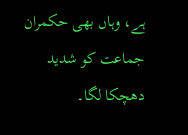ہے، وہاں بھی حکمران جماعت کو شدید دھچکا لگا۔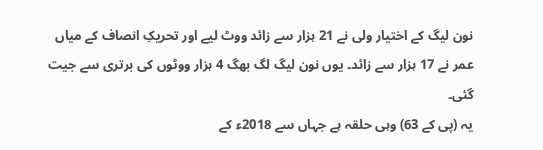نون لیگ کے اختیار ولی نے 21 ہزار سے زائد ووٹ لیے اور تحریکِ انصاف کے میاں عمر نے 17 ہزار سے زائد۔ یوں نون لیگ لگ بھگ 4 ہزار ووٹوں کی برتری سے جیت گئی۔
یہ (پی کے 63) وہی حلقہ ہے جہاں سے 2018ء کے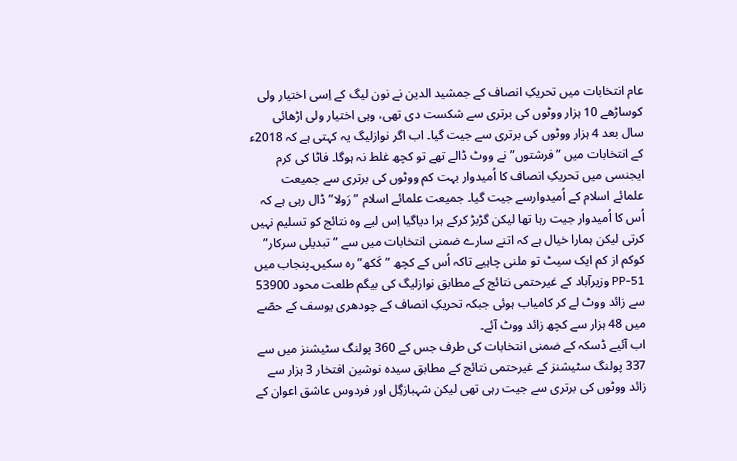عام انتخابات میں تحریکِ انصاف کے جمشید الدین نے نون لیگ کے اِسی اختیار ولی کوساڑھے 10 ہزار ووٹوں کی برتری سے شکست دی تھی، وہی اختیار ولی اڑھائی سال بعد 4 ہزار ووٹوں کی برتری سے جیت گیا۔ اب اگر نوازلیگ یہ کہتی ہے کہ 2018ء کے انتخابات میں ”فرشتوں” نے ووٹ ڈالے تھے تو کچھ غلط نہ ہوگا۔ فاٹا کی کرم ایجنسی میں تحریکِ انصاف کا اُمیدوار بہت کم ووٹوں کی برتری سے جمیعت علمائے اسلام کے اُمیدوارسے جیت گیا۔ جمیعت علمائے اسلام ”رَولا” ڈال رہی ہے کہ اُس کا اُمیدوار جیت رہا تھا لیکن گڑبڑ کرکے ہرا دیاگیا اِس لیے وہ نتائج کو تسلیم نہیں کرتی لیکن ہمارا خیال ہے کہ اتنے سارے ضمنی انتخابات میں سے ”تبدیلی سرکار” کوکم از کم ایک سیٹ تو ملنی چاہیے تاکہ اُس کے کچھ ”کَکھ” رہ سکیں۔پنجاب میں PP-51 وزیرآباد کے غیرحتمی نتائج کے مطابق نوازلیگ کی بیگم طلعت محود 53900 سے زائد ووٹ لے کر کامیاب ہوئی جبکہ تحریکِ انصاف کے چودھری یوسف کے حصّے میں 48 ہزار سے کچھ زائد ووٹ آئے۔
اب آئیے ڈسکہ کے ضمنی انتخابات کی طرف جس کے 360 پولنگ سٹیشنز میں سے 337 پولنگ سٹیشنز کے غیرحتمی نتائج کے مطابق سیدہ نوشین افتخار 3 ہزار سے زائد ووٹوں کی برتری سے جیت رہی تھی لیکن شہبازگِل اور فردوس عاشق اعوان کے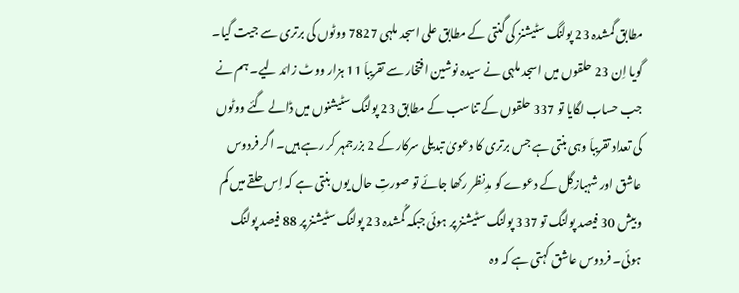مطابق گمشدہ 23 پولنگ سٹیشنز کی گنتی کے مطابق علی اسجد ملہی 7827 ووٹوں کی برتری سے جیت گیا۔ گویا اِن 23 حلقوں میں اسجد ملہی نے سیدہ نوشین افتخار سے تقریباَ 11 ہزار ووٹ زائد لیے۔ ہم نے جب حساب لگایا تو 337 حلقوں کے تناسب کے مطابق 23 پولنگ سٹیشنوں میں ڈالے گئے ووٹوں کی تعداد تقریباَ وہی بنتی ہے جس برتری کا دعویٰ تبدیلی سرکار کے 2 بزرجمہر کر رہے ہیں۔ اگر فردوس عاشق اور شہبازگِل کے دعوے کو مدِنظر رکھا جائے تو صورتِ حال یوں بنتی ہے کہ اِس حلقے میں کم وبیش 30 فیصد پولنگ تو 337 پولنگ سٹیشنز پر ہوئی جبکہ گُمشدہ 23 پولنگ سٹیشنز پر 88 فیصد پولنگ ہوئی۔ فردوس عاشق کہتی ہے کہ وہ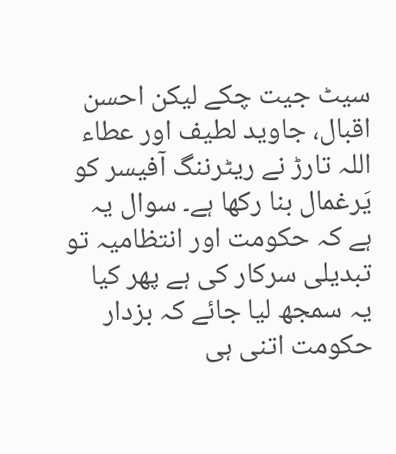سیٹ جیت چکے لیکن احسن اقبال، جاوید لطیف اور عطاء اللہ تارڑ نے ریٹرننگ آفیسر کو یَرغمال بنا رکھا ہے۔ سوال یہ ہے کہ حکومت اور انتظامیہ تو تبدیلی سرکار کی ہے پھر کیا یہ سمجھ لیا جائے کہ بزدار حکومت اتنی ہی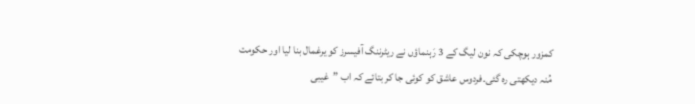کمزور ہوچکی کہ نون لیگ کے 3 رَہنماؤں نے ریٹرننگ آفیسرز کو یرغمال بنا لیا اور حکومت مُنہ دیکھتی رہ گئی۔فردوس عاشق کو کوئی جا کر بتائے کہ اب ”غیبی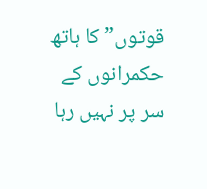قوتوں” کا ہاتھ حکمرانوں کے سر پر نہیں رہا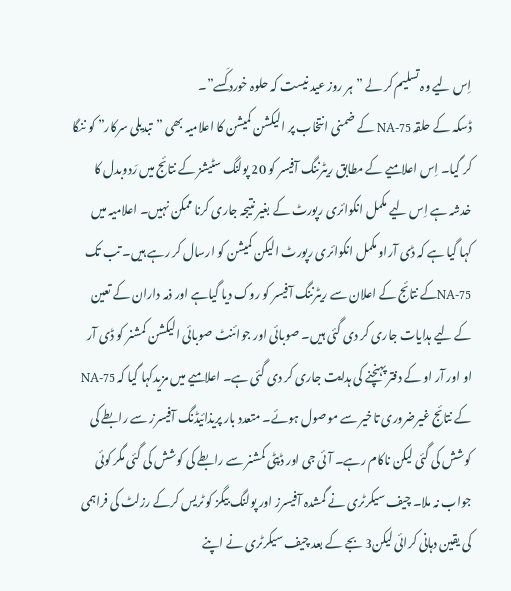اِس لیے وہ تسلیم کر لے ”ہر روز عید نیست کہ حلوہ خورد کَسے”۔
ڈسکہ کے حلقہ NA-75 کے ضمنی انتخاب پر الیکشن کمیشن کا اعلامیہ بھی ”تبدیلی سرکار” کو ننگا کر گیا۔ اِس اعلامیے کے مطابق ریٹرننگ آفیسر کو 20 پولنگ سٹیشز کے نتائج میں رَدوبدل کا خدشہ ہے اِس لیے مکمل انکوائری رپورٹ کے بغیر نتیجہ جاری کرنا ممکن نہیں۔ اعلامیہ میں کہا گیا ہے کہ ڈی آراو مکمل انکوائری رپورٹ الیکن کمیشن کو ارسال کر رہے ہیں۔ تب تک NA-75کے نتائج کے اعلان سے ریٹرننگ آفیسر کو روک دیا گیاہے اور ذمہ داران کے تعین کے لیے ہدایات جاری کر دی گئی ہیں۔ صوبائی اور جوائنٹ صوبائی الیکشن کمشنر کو ڈی آر او اور آر او کے دفتر پہنچنے کی ہدایت جاری کر دی گئی ہے۔ اعلامیے میں مزیدکہا گیا کہ NA-75 کے نتائج غیرضروری تاخیر سے موصول ہوئے۔ متعدد بار پریذائیڈنگ آفیسرز سے رابطے کی کوشش کی گئی لیکن ناکام رہے۔ آئی جی اور ڈپٹی کمشنر سے رابطے کی کوشش کی گئی مگر کوئی جواب نہ ملا۔ چیف سیکرٹری نے گمشدہ آفیسرز اور پولنگ بیگز کو ٹریس کرکے رزلٹ کی فراہمی کی یقین دہانی کرائی لیکن3 بجے کے بعد چیف سیکرٹری نے اپنے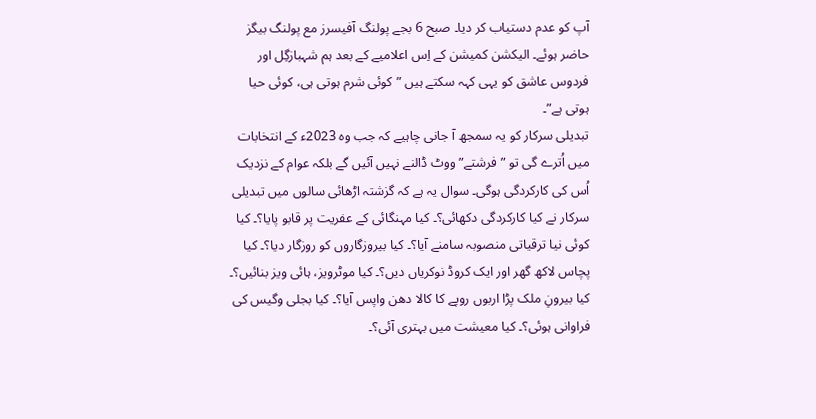آپ کو عدم دستیاب کر دیا۔ صبح 6 بجے پولنگ آفیسرز مع پولنگ بیگز حاضر ہوئے۔ الیکشن کمیشن کے اِس اعلامیے کے بعد ہم شہبازگِل اور فردوس عاشق کو یہی کہہ سکتے ہیں ”کوئی شرم ہوتی ہی، کوئی حیا ہوتی ہے”۔
تبدیلی سرکار کو یہ سمجھ آ جانی چاہیے کہ جب وہ 2023ء کے انتخابات میں اُترے گی تو ”فرشتے” ووٹ ڈالنے نہیں آئیں گے بلکہ عوام کے نزدیک اُس کی کارکردگی ہوگی۔ سوال یہ ہے کہ گزشتہ اڑھائی سالوں میں تبدیلی سرکار نے کیا کارکردگی دکھائی؟۔ کیا مہنگائی کے عفریت پر قابو پایا؟۔ کیا کوئی نیا ترقیاتی منصوبہ سامنے آیا؟۔ کیا بیروزگاروں کو روزگار دیا؟۔ کیا پچاس لاکھ گھر اور ایک کروڈ نوکریاں دیں؟۔ کیا موٹرویز، ہائی ویز بنائیں؟۔ کیا بیرونِ ملک پڑا اربوں روپے کا کالا دھن واپس آیا؟۔ کیا بجلی وگیس کی فراوانی ہوئی؟۔ کیا معیشت میں بہتری آئی؟۔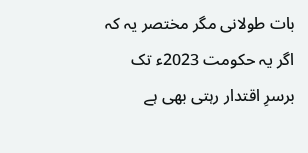بات طولانی مگر مختصر یہ کہ اگر یہ حکومت 2023ء تک برسرِ اقتدار رہتی بھی ہے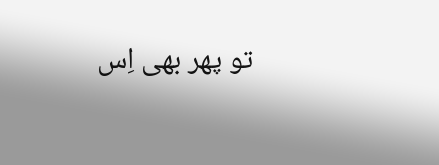تو پھر بھی اِس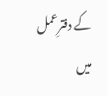کے دفترِعمل میں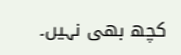کچھ بھی نہیں۔